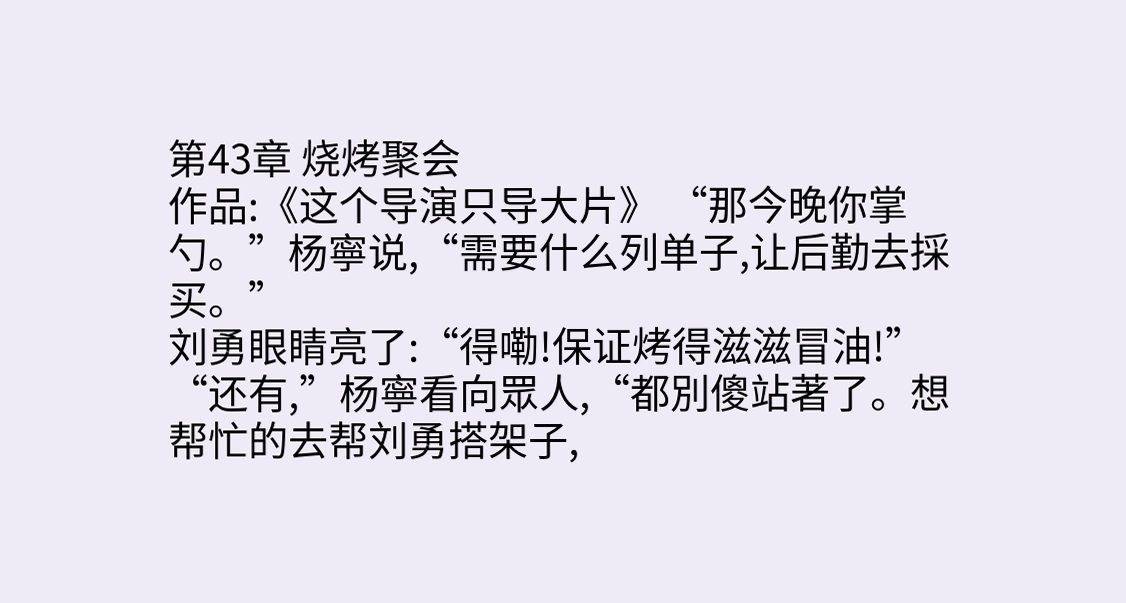第43章 烧烤聚会
作品:《这个导演只导大片》 “那今晚你掌勺。”杨寧说,“需要什么列单子,让后勤去採买。”
刘勇眼睛亮了:“得嘞!保证烤得滋滋冒油!”
“还有,”杨寧看向眾人,“都別傻站著了。想帮忙的去帮刘勇搭架子,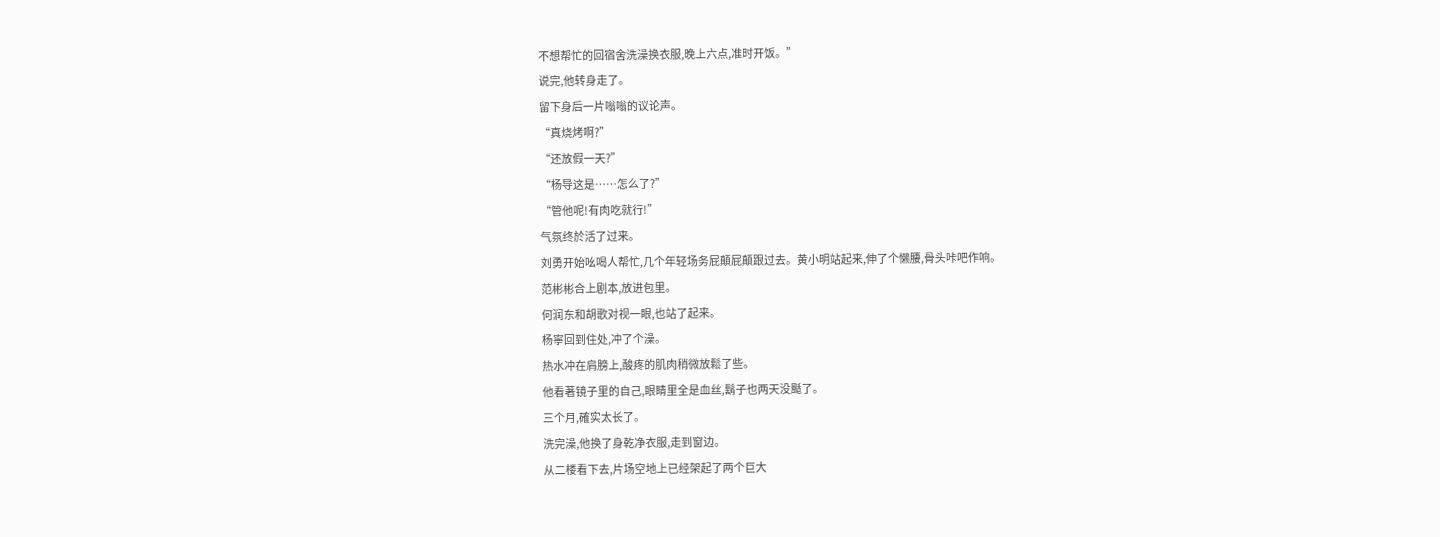不想帮忙的回宿舍洗澡换衣服,晚上六点,准时开饭。”
说完,他转身走了。
留下身后一片嗡嗡的议论声。
“真烧烤啊?”
“还放假一天?”
“杨导这是……怎么了?”
“管他呢!有肉吃就行!”
气氛终於活了过来。
刘勇开始吆喝人帮忙,几个年轻场务屁顛屁顛跟过去。黄小明站起来,伸了个懒腰,骨头咔吧作响。
范彬彬合上剧本,放进包里。
何润东和胡歌对视一眼,也站了起来。
杨寧回到住处,冲了个澡。
热水冲在肩膀上,酸疼的肌肉稍微放鬆了些。
他看著镜子里的自己,眼睛里全是血丝,鬍子也两天没颳了。
三个月,確实太长了。
洗完澡,他换了身乾净衣服,走到窗边。
从二楼看下去,片场空地上已经架起了两个巨大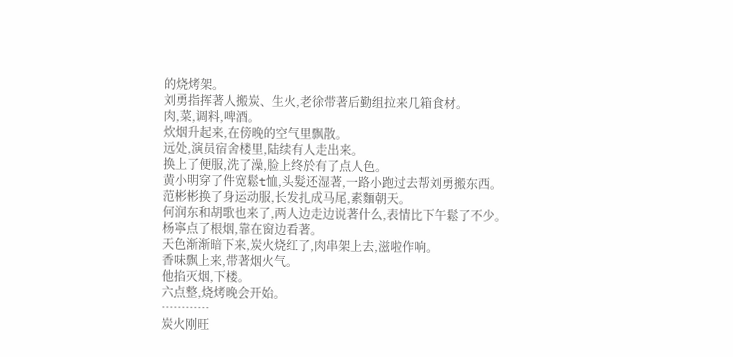的烧烤架。
刘勇指挥著人搬炭、生火,老徐带著后勤组拉来几箱食材。
肉,菜,调料,啤酒。
炊烟升起来,在傍晚的空气里飘散。
远处,演员宿舍楼里,陆续有人走出来。
换上了便服,洗了澡,脸上终於有了点人色。
黄小明穿了件宽鬆t恤,头髮还湿著,一路小跑过去帮刘勇搬东西。
范彬彬换了身运动服,长发扎成马尾,素麵朝天。
何润东和胡歌也来了,两人边走边说著什么,表情比下午鬆了不少。
杨寧点了根烟,靠在窗边看著。
天色渐渐暗下来,炭火烧红了,肉串架上去,滋啦作响。
香味飘上来,带著烟火气。
他掐灭烟,下楼。
六点整,烧烤晚会开始。
…………
炭火刚旺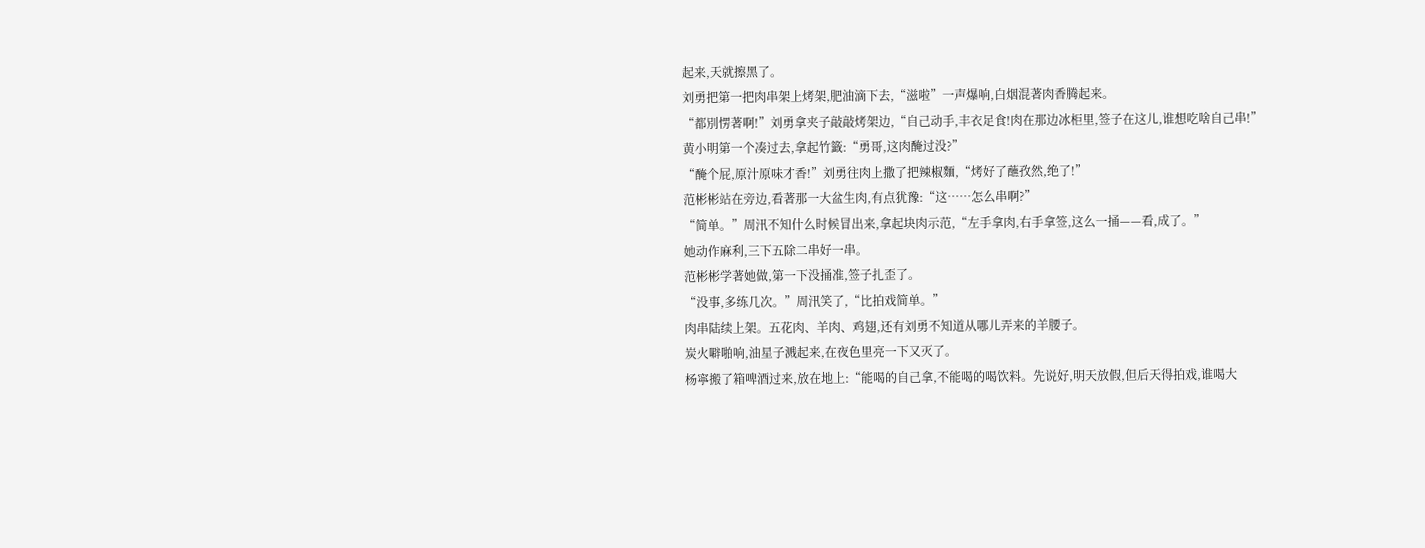起来,天就擦黑了。
刘勇把第一把肉串架上烤架,肥油滴下去,“滋啦”一声爆响,白烟混著肉香腾起来。
“都別愣著啊!”刘勇拿夹子敲敲烤架边,“自己动手,丰衣足食!肉在那边冰柜里,签子在这儿,谁想吃啥自己串!”
黄小明第一个凑过去,拿起竹籤:“勇哥,这肉醃过没?”
“醃个屁,原汁原味才香!”刘勇往肉上撒了把辣椒麵,“烤好了蘸孜然,绝了!”
范彬彬站在旁边,看著那一大盆生肉,有点犹豫:“这……怎么串啊?”
“简单。”周汛不知什么时候冒出来,拿起块肉示范,“左手拿肉,右手拿签,这么一捅——看,成了。”
她动作麻利,三下五除二串好一串。
范彬彬学著她做,第一下没捅准,签子扎歪了。
“没事,多练几次。”周汛笑了,“比拍戏简单。”
肉串陆续上架。五花肉、羊肉、鸡翅,还有刘勇不知道从哪儿弄来的羊腰子。
炭火噼啪响,油星子溅起来,在夜色里亮一下又灭了。
杨寧搬了箱啤酒过来,放在地上:“能喝的自己拿,不能喝的喝饮料。先说好,明天放假,但后天得拍戏,谁喝大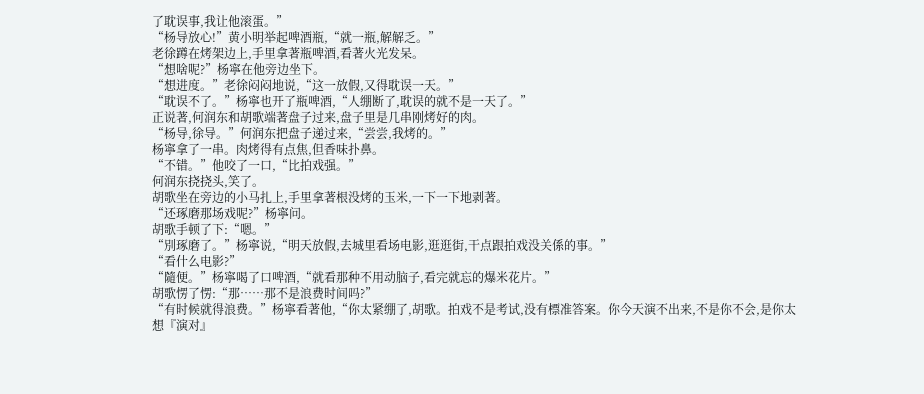了耽误事,我让他滚蛋。”
“杨导放心!”黄小明举起啤酒瓶,“就一瓶,解解乏。”
老徐蹲在烤架边上,手里拿著瓶啤酒,看著火光发呆。
“想啥呢?”杨寧在他旁边坐下。
“想进度。”老徐闷闷地说,“这一放假,又得耽误一天。”
“耽误不了。”杨寧也开了瓶啤酒,“人绷断了,耽误的就不是一天了。”
正说著,何润东和胡歌端著盘子过来,盘子里是几串刚烤好的肉。
“杨导,徐导。”何润东把盘子递过来,“尝尝,我烤的。”
杨寧拿了一串。肉烤得有点焦,但香味扑鼻。
“不错。”他咬了一口,“比拍戏强。”
何润东挠挠头,笑了。
胡歌坐在旁边的小马扎上,手里拿著根没烤的玉米,一下一下地剥著。
“还琢磨那场戏呢?”杨寧问。
胡歌手顿了下:“嗯。”
“別琢磨了。”杨寧说,“明天放假,去城里看场电影,逛逛街,干点跟拍戏没关係的事。”
“看什么电影?”
“隨便。”杨寧喝了口啤酒,“就看那种不用动脑子,看完就忘的爆米花片。”
胡歌愣了愣:“那……那不是浪费时间吗?”
“有时候就得浪费。”杨寧看著他,“你太紧绷了,胡歌。拍戏不是考试,没有標准答案。你今天演不出来,不是你不会,是你太想『演对』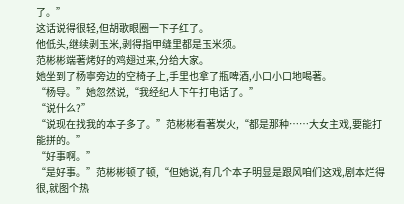了。”
这话说得很轻,但胡歌眼圈一下子红了。
他低头,继续剥玉米,剥得指甲缝里都是玉米须。
范彬彬端著烤好的鸡翅过来,分给大家。
她坐到了杨寧旁边的空椅子上,手里也拿了瓶啤酒,小口小口地喝著。
“杨导。”她忽然说,“我经纪人下午打电话了。”
“说什么?”
“说现在找我的本子多了。”范彬彬看著炭火,“都是那种……大女主戏,要能打能拼的。”
“好事啊。”
“是好事。”范彬彬顿了顿,“但她说,有几个本子明显是跟风咱们这戏,剧本烂得很,就图个热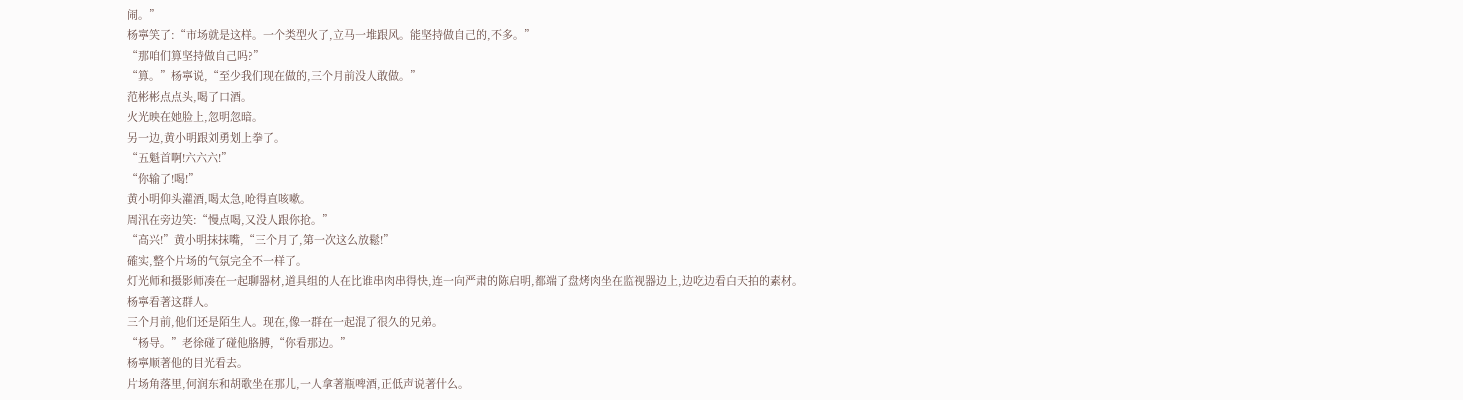闹。”
杨寧笑了:“市场就是这样。一个类型火了,立马一堆跟风。能坚持做自己的,不多。”
“那咱们算坚持做自己吗?”
“算。”杨寧说,“至少我们现在做的,三个月前没人敢做。”
范彬彬点点头,喝了口酒。
火光映在她脸上,忽明忽暗。
另一边,黄小明跟刘勇划上拳了。
“五魁首啊!六六六!”
“你输了!喝!”
黄小明仰头灌酒,喝太急,呛得直咳嗽。
周汛在旁边笑:“慢点喝,又没人跟你抢。”
“高兴!”黄小明抹抹嘴,“三个月了,第一次这么放鬆!”
確实,整个片场的气氛完全不一样了。
灯光师和摄影师凑在一起聊器材,道具组的人在比谁串肉串得快,连一向严肃的陈启明,都端了盘烤肉坐在监视器边上,边吃边看白天拍的素材。
杨寧看著这群人。
三个月前,他们还是陌生人。现在,像一群在一起混了很久的兄弟。
“杨导。”老徐碰了碰他胳膊,“你看那边。”
杨寧顺著他的目光看去。
片场角落里,何润东和胡歌坐在那儿,一人拿著瓶啤酒,正低声说著什么。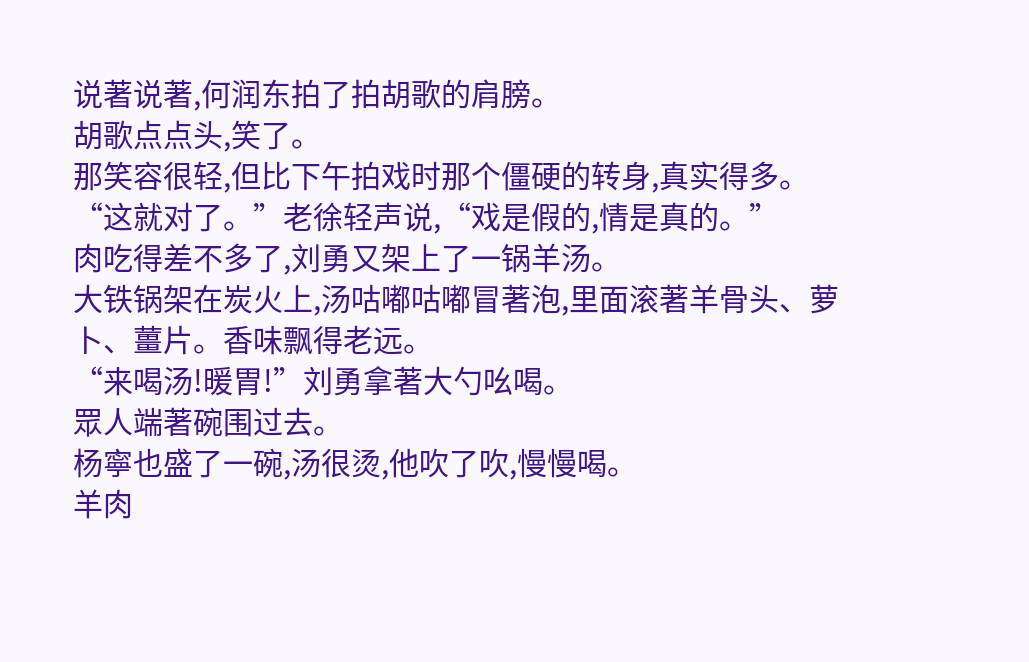说著说著,何润东拍了拍胡歌的肩膀。
胡歌点点头,笑了。
那笑容很轻,但比下午拍戏时那个僵硬的转身,真实得多。
“这就对了。”老徐轻声说,“戏是假的,情是真的。”
肉吃得差不多了,刘勇又架上了一锅羊汤。
大铁锅架在炭火上,汤咕嘟咕嘟冒著泡,里面滚著羊骨头、萝卜、薑片。香味飘得老远。
“来喝汤!暖胃!”刘勇拿著大勺吆喝。
眾人端著碗围过去。
杨寧也盛了一碗,汤很烫,他吹了吹,慢慢喝。
羊肉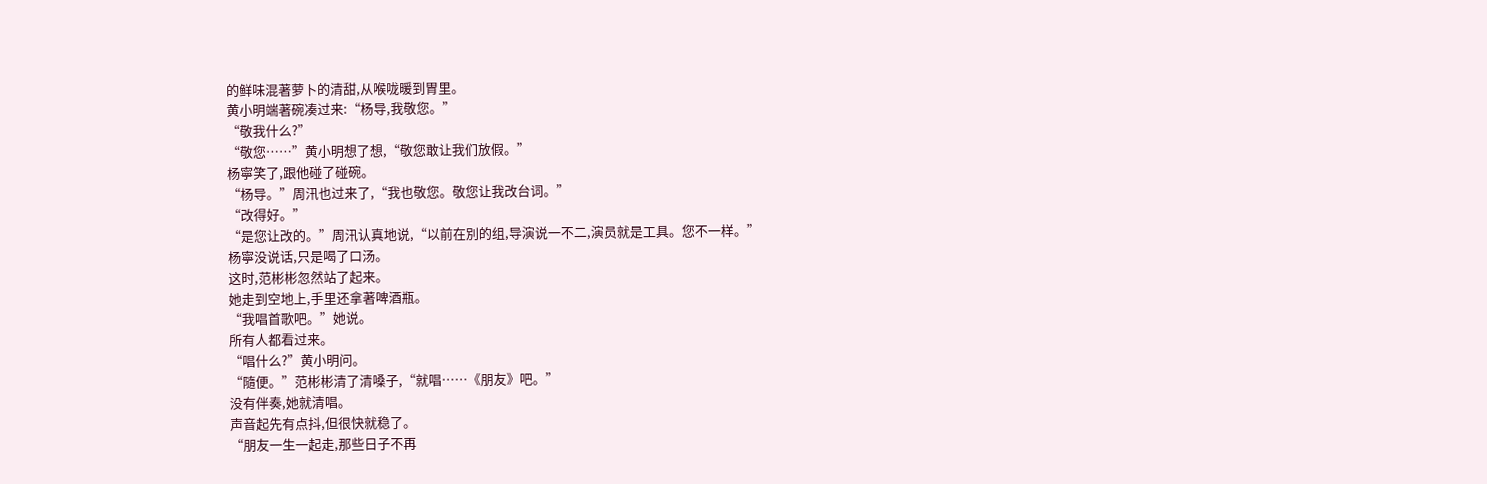的鲜味混著萝卜的清甜,从喉咙暖到胃里。
黄小明端著碗凑过来:“杨导,我敬您。”
“敬我什么?”
“敬您……”黄小明想了想,“敬您敢让我们放假。”
杨寧笑了,跟他碰了碰碗。
“杨导。”周汛也过来了,“我也敬您。敬您让我改台词。”
“改得好。”
“是您让改的。”周汛认真地说,“以前在別的组,导演说一不二,演员就是工具。您不一样。”
杨寧没说话,只是喝了口汤。
这时,范彬彬忽然站了起来。
她走到空地上,手里还拿著啤酒瓶。
“我唱首歌吧。”她说。
所有人都看过来。
“唱什么?”黄小明问。
“隨便。”范彬彬清了清嗓子,“就唱……《朋友》吧。”
没有伴奏,她就清唱。
声音起先有点抖,但很快就稳了。
“朋友一生一起走,那些日子不再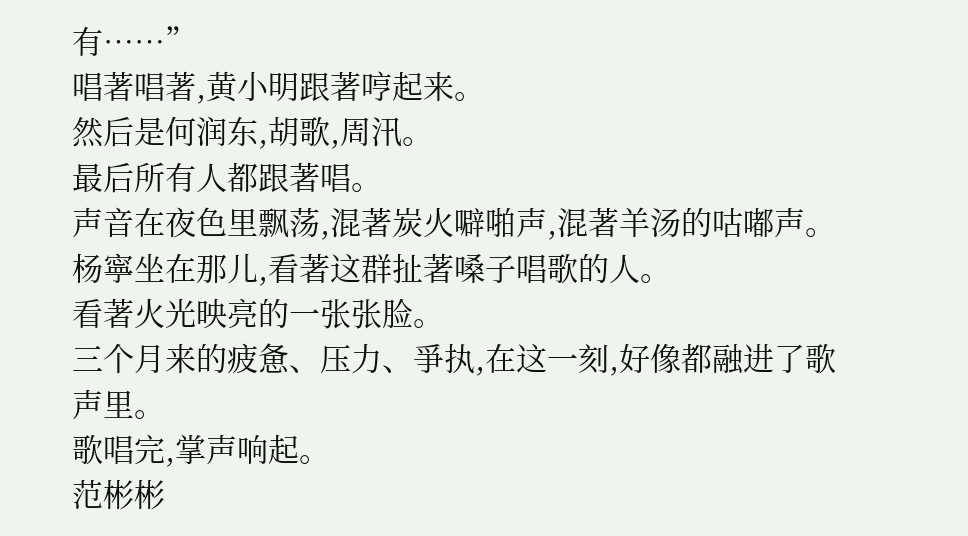有……”
唱著唱著,黄小明跟著哼起来。
然后是何润东,胡歌,周汛。
最后所有人都跟著唱。
声音在夜色里飘荡,混著炭火噼啪声,混著羊汤的咕嘟声。
杨寧坐在那儿,看著这群扯著嗓子唱歌的人。
看著火光映亮的一张张脸。
三个月来的疲惫、压力、爭执,在这一刻,好像都融进了歌声里。
歌唱完,掌声响起。
范彬彬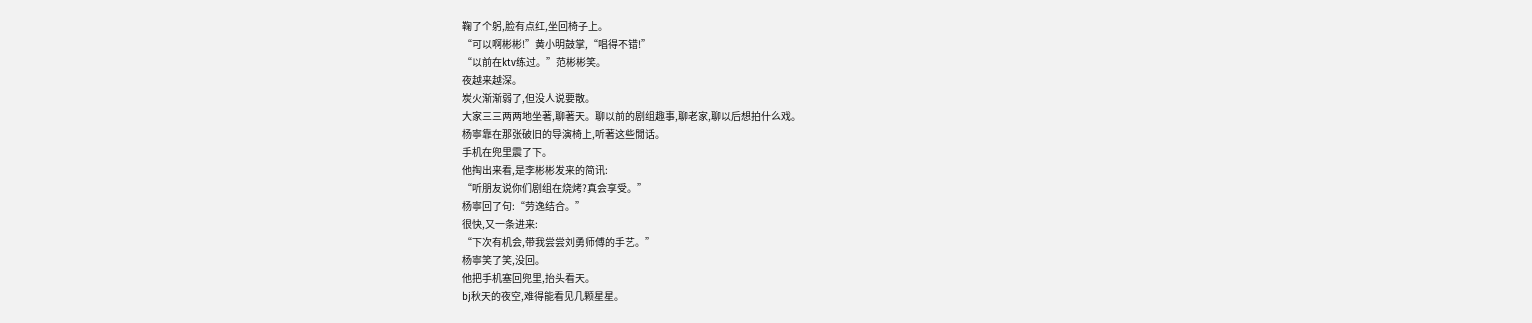鞠了个躬,脸有点红,坐回椅子上。
“可以啊彬彬!”黄小明鼓掌,“唱得不错!”
“以前在ktv练过。”范彬彬笑。
夜越来越深。
炭火渐渐弱了,但没人说要散。
大家三三两两地坐著,聊著天。聊以前的剧组趣事,聊老家,聊以后想拍什么戏。
杨寧靠在那张破旧的导演椅上,听著这些閒话。
手机在兜里震了下。
他掏出来看,是李彬彬发来的简讯:
“听朋友说你们剧组在烧烤?真会享受。”
杨寧回了句:“劳逸结合。”
很快,又一条进来:
“下次有机会,带我尝尝刘勇师傅的手艺。”
杨寧笑了笑,没回。
他把手机塞回兜里,抬头看天。
bj秋天的夜空,难得能看见几颗星星。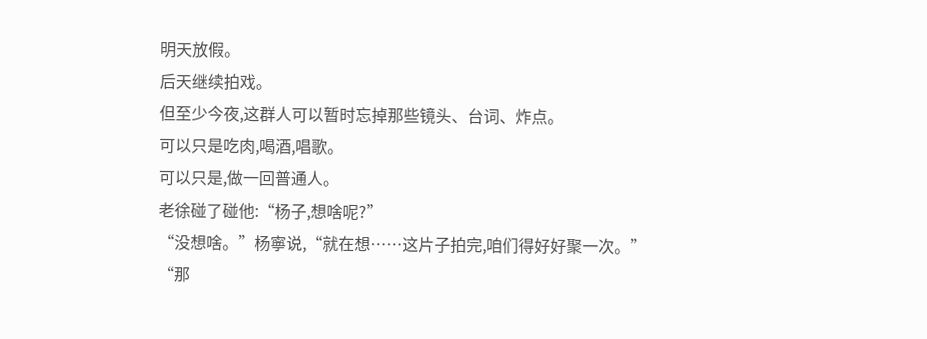明天放假。
后天继续拍戏。
但至少今夜,这群人可以暂时忘掉那些镜头、台词、炸点。
可以只是吃肉,喝酒,唱歌。
可以只是,做一回普通人。
老徐碰了碰他:“杨子,想啥呢?”
“没想啥。”杨寧说,“就在想……这片子拍完,咱们得好好聚一次。”
“那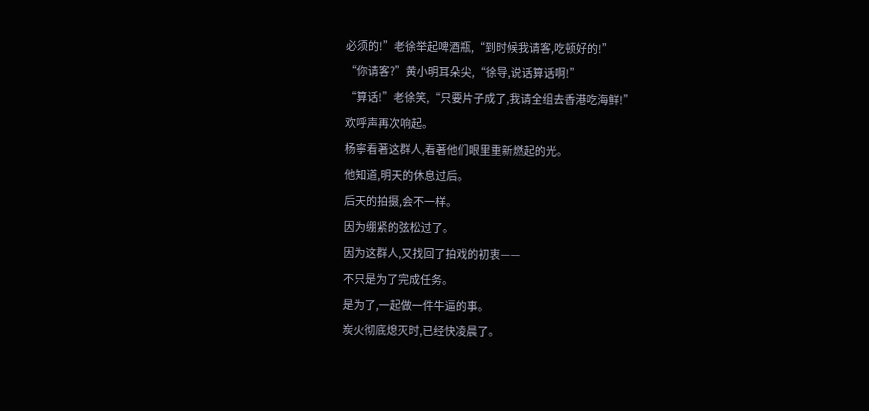必须的!”老徐举起啤酒瓶,“到时候我请客,吃顿好的!”
“你请客?”黄小明耳朵尖,“徐导,说话算话啊!”
“算话!”老徐笑,“只要片子成了,我请全组去香港吃海鲜!”
欢呼声再次响起。
杨寧看著这群人,看著他们眼里重新燃起的光。
他知道,明天的休息过后。
后天的拍摄,会不一样。
因为绷紧的弦松过了。
因为这群人,又找回了拍戏的初衷——
不只是为了完成任务。
是为了,一起做一件牛逼的事。
炭火彻底熄灭时,已经快凌晨了。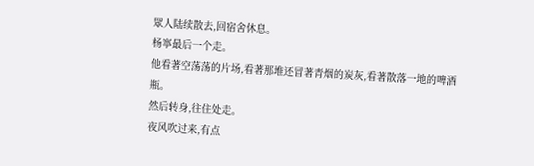眾人陆续散去,回宿舍休息。
杨寧最后一个走。
他看著空荡荡的片场,看著那堆还冒著青烟的炭灰,看著散落一地的啤酒瓶。
然后转身,往住处走。
夜风吹过来,有点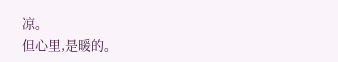凉。
但心里,是暖的。